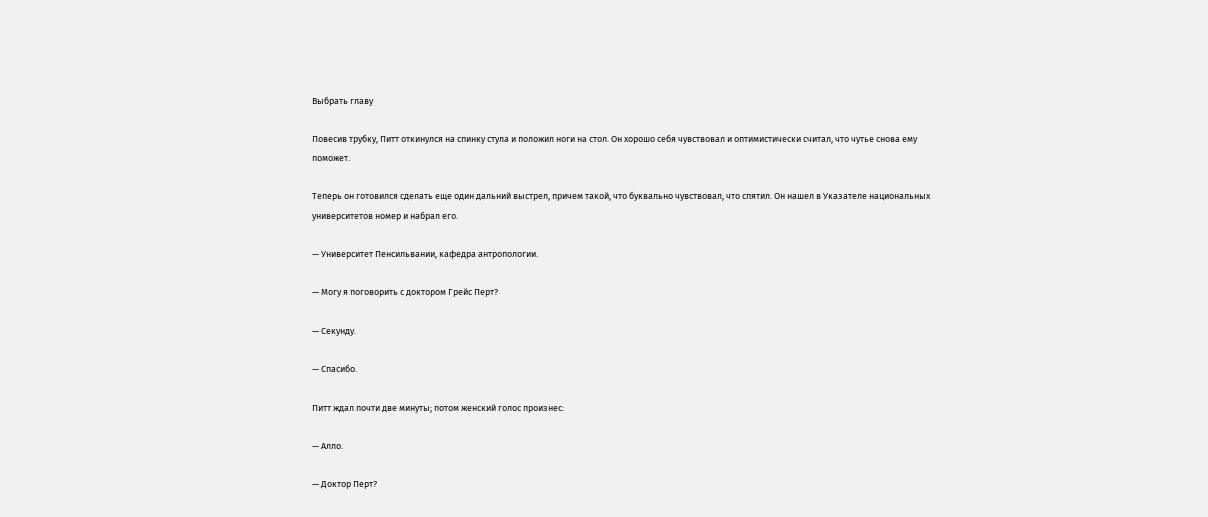Выбрать главу

Повесив трубку, Питт откинулся на спинку стула и положил ноги на стол. Он хорошо себя чувствовал и оптимистически считал, что чутье снова ему поможет.

Теперь он готовился сделать еще один дальний выстрел, причем такой, что буквально чувствовал, что спятил. Он нашел в Указателе национальных университетов номер и набрал его.

— Университет Пенсильвании, кафедра антропологии.

— Могу я поговорить с доктором Грейс Перт?

— Секунду.

— Спасибо.

Питт ждал почти две минуты; потом женский голос произнес:

— Алло.

— Доктор Перт?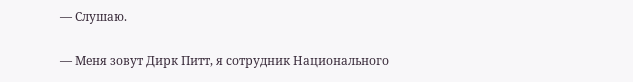— Слушаю.

— Меня зовут Дирк Питт, я сотрудник Национального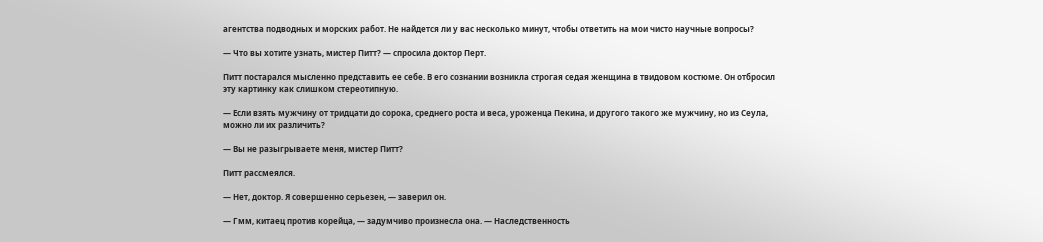агентства подводных и морских работ. Не найдется ли у вас несколько минут, чтобы ответить на мои чисто научные вопросы?

— Что вы хотите узнать, мистер Питт? — спросила доктор Перт.

Питт постарался мысленно представить ее себе. В его сознании возникла строгая седая женщина в твидовом костюме. Он отбросил эту картинку как слишком стереотипную.

— Если взять мужчину от тридцати до сорока, среднего роста и веса, уроженца Пекина, и другого такого же мужчину, но из Сеула, можно ли их различить?

— Вы не разыгрываете меня, мистер Питт?

Питт рассмеялся.

— Нет, доктор. Я совершенно серьезен, — заверил он.

— Гмм, китаец против корейца, — задумчиво произнесла она. — Наследственность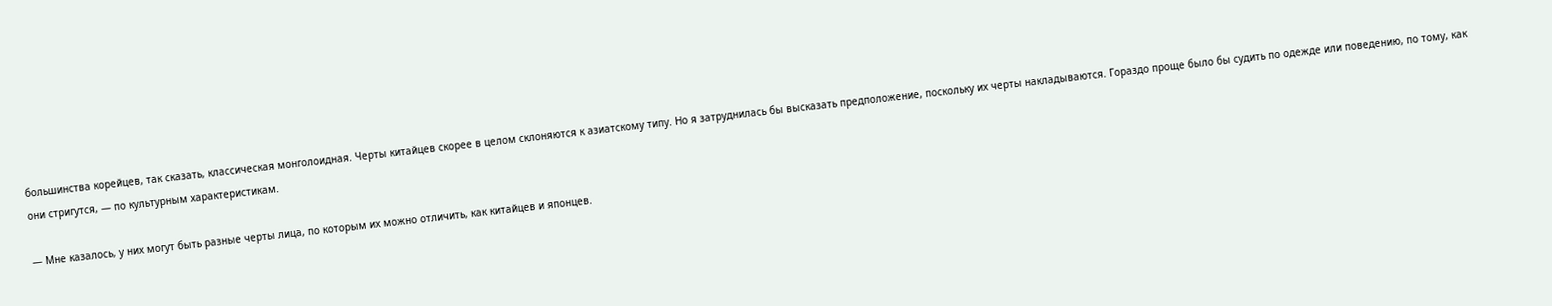большинства корейцев, так сказать, классическая монголоидная. Черты китайцев скорее в целом склоняются к азиатскому типу. Но я затруднилась бы высказать предположение, поскольку их черты накладываются. Гораздо проще было бы судить по одежде или поведению, по тому, как они стригутся, — по культурным характеристикам.

— Мне казалось, у них могут быть разные черты лица, по которым их можно отличить, как китайцев и японцев.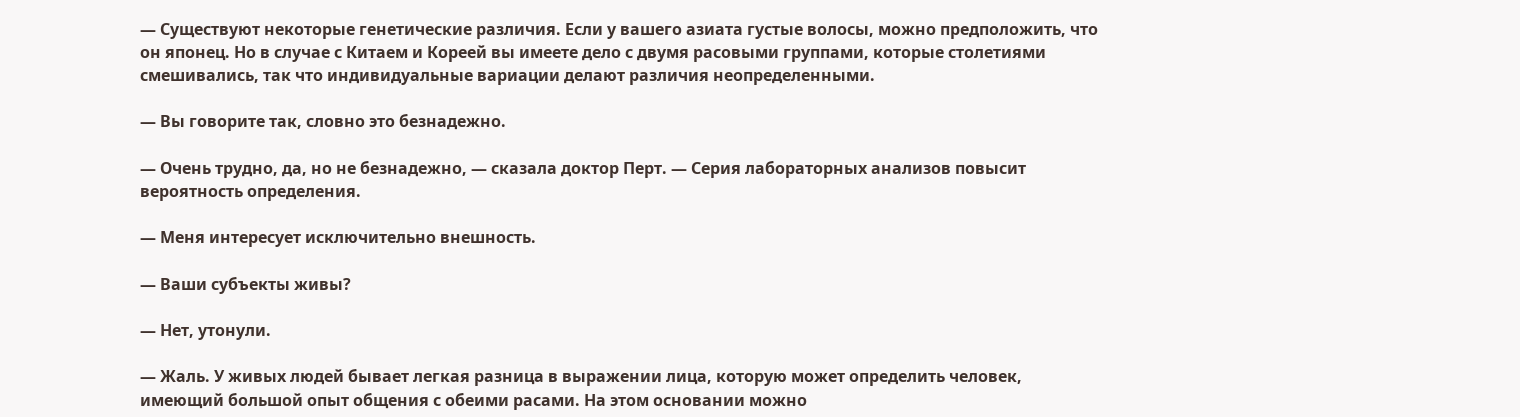— Существуют некоторые генетические различия. Если у вашего азиата густые волосы, можно предположить, что он японец. Но в случае с Китаем и Кореей вы имеете дело с двумя расовыми группами, которые столетиями смешивались, так что индивидуальные вариации делают различия неопределенными.

— Вы говорите так, словно это безнадежно.

— Очень трудно, да, но не безнадежно, — сказала доктор Перт. — Серия лабораторных анализов повысит вероятность определения.

— Меня интересует исключительно внешность.

— Ваши субъекты живы?

— Нет, утонули.

— Жаль. У живых людей бывает легкая разница в выражении лица, которую может определить человек, имеющий большой опыт общения с обеими расами. На этом основании можно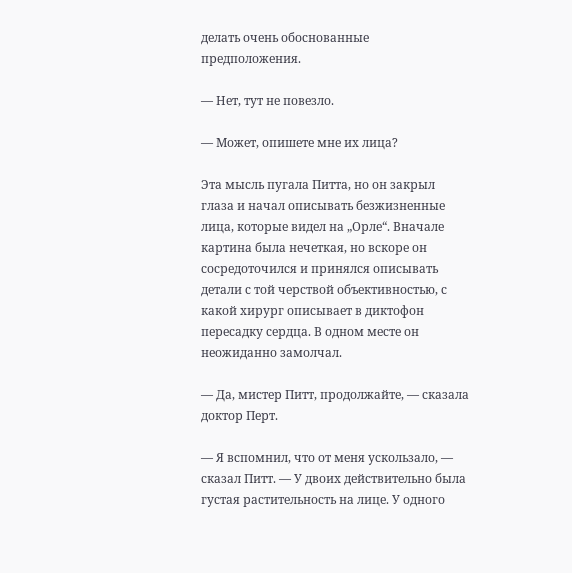делать очень обоснованные предположения.

— Нет, тут не повезло.

— Может, опишете мне их лица?

Эта мысль пугала Питта, но он закрыл глаза и начал описывать безжизненные лица, которые видел на „Орле“. Вначале картина была нечеткая, но вскоре он сосредоточился и принялся описывать детали с той черствой объективностью, с какой хирург описывает в диктофон пересадку сердца. В одном месте он неожиданно замолчал.

— Да, мистер Питт, продолжайте, — сказала доктор Перт.

— Я вспомнил, что от меня ускользало, — сказал Питт. — У двоих действительно была густая растительность на лице. У одного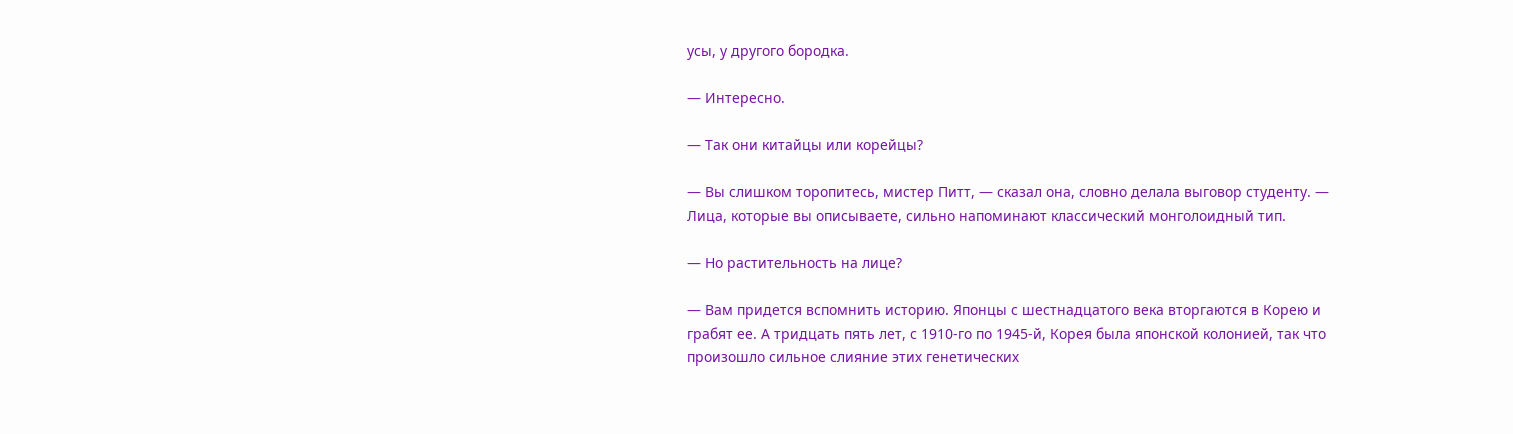усы, у другого бородка.

— Интересно.

— Так они китайцы или корейцы?

— Вы слишком торопитесь, мистер Питт, — сказал она, словно делала выговор студенту. — Лица, которые вы описываете, сильно напоминают классический монголоидный тип.

— Но растительность на лице?

— Вам придется вспомнить историю. Японцы с шестнадцатого века вторгаются в Корею и грабят ее. А тридцать пять лет, с 1910-го по 1945-й, Корея была японской колонией, так что произошло сильное слияние этих генетических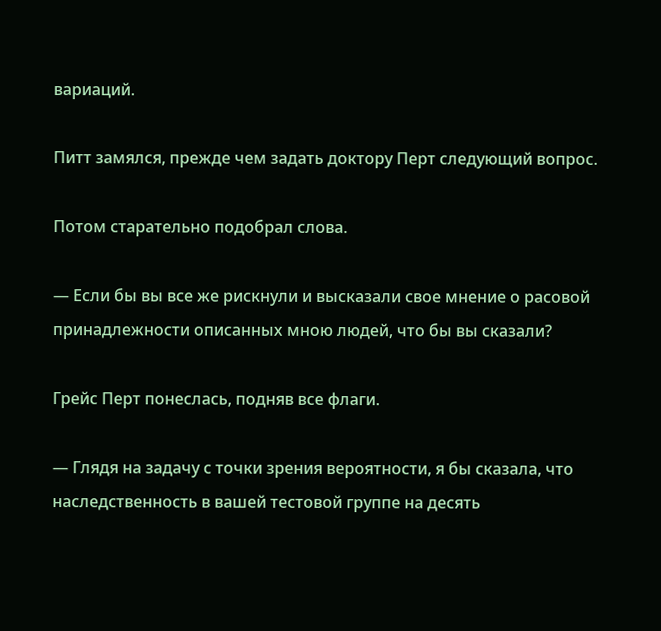вариаций.

Питт замялся, прежде чем задать доктору Перт следующий вопрос.

Потом старательно подобрал слова.

— Если бы вы все же рискнули и высказали свое мнение о расовой принадлежности описанных мною людей, что бы вы сказали?

Грейс Перт понеслась, подняв все флаги.

— Глядя на задачу с точки зрения вероятности, я бы сказала, что наследственность в вашей тестовой группе на десять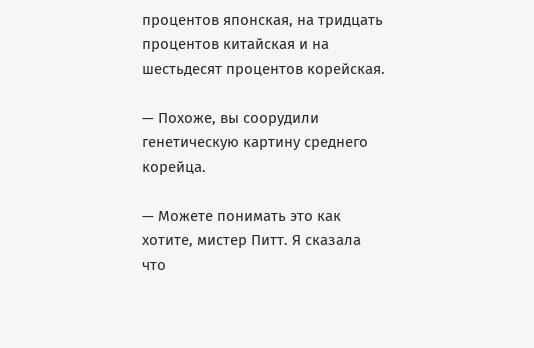процентов японская, на тридцать процентов китайская и на шестьдесят процентов корейская.

— Похоже, вы соорудили генетическую картину среднего корейца.

— Можете понимать это как хотите, мистер Питт. Я сказала что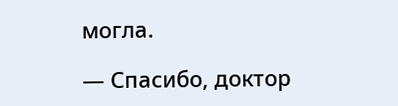могла.

— Спасибо, доктор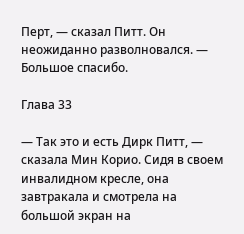Перт, — сказал Питт. Он неожиданно разволновался. — Большое спасибо.

Глава 33

— Так это и есть Дирк Питт, — сказала Мин Корио. Сидя в своем инвалидном кресле, она завтракала и смотрела на большой экран на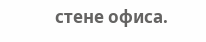стене офиса.